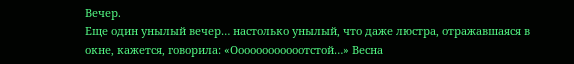Вечер.
Еще один унылый вечер… настолько унылый, что даже люстра, отражавшаяся в окне, кажется, говорила: «Оооооооооооотстой…» Весна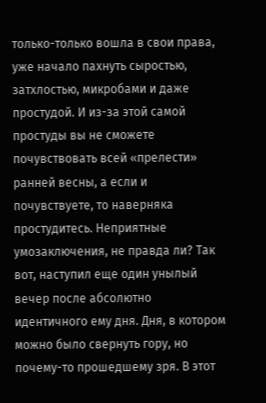только-только вошла в свои права, уже начало пахнуть сыростью, затхлостью, микробами и даже простудой. И из-за этой самой простуды вы не сможете почувствовать всей «прелести» ранней весны, а если и почувствуете, то наверняка простудитесь. Неприятные умозаключения, не правда ли? Так вот, наступил еще один унылый вечер после абсолютно идентичного ему дня. Дня, в котором можно было свернуть гору, но почему-то прошедшему зря. В этот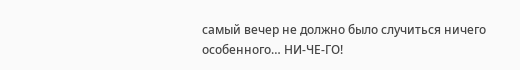самый вечер не должно было случиться ничего особенного… НИ-ЧЕ-ГО!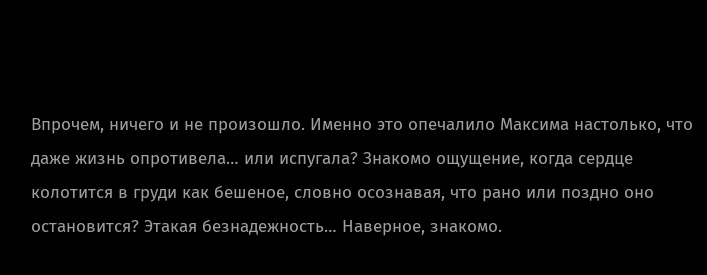Впрочем, ничего и не произошло. Именно это опечалило Максима настолько, что даже жизнь опротивела… или испугала? Знакомо ощущение, когда сердце колотится в груди как бешеное, словно осознавая, что рано или поздно оно остановится? Этакая безнадежность… Наверное, знакомо.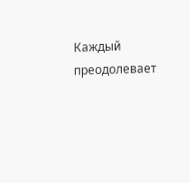Каждый преодолевает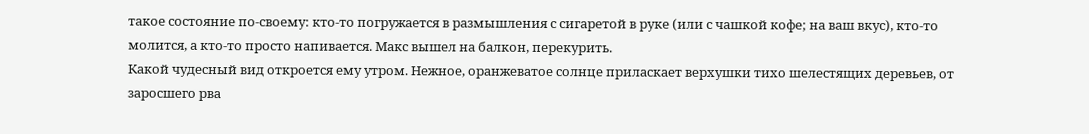такое состояние по-своему: кто-то погружается в размышления с сигаретой в руке (или с чашкой кофе; на ваш вкус), кто-то молится, а кто-то просто напивается. Макс вышел на балкон, перекурить.
Какой чудесный вид откроется ему утром. Нежное, оранжеватое солнце приласкает верхушки тихо шелестящих деревьев, от заросшего рва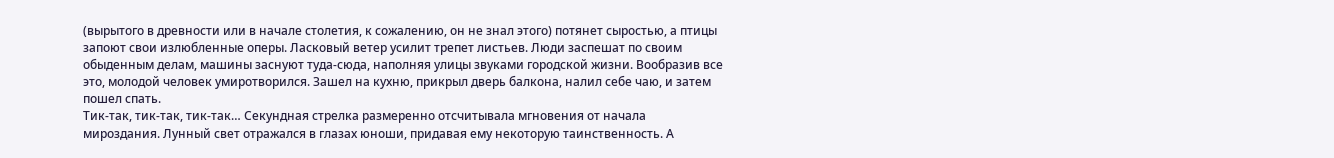(вырытого в древности или в начале столетия, к сожалению, он не знал этого) потянет сыростью, а птицы запоют свои излюбленные оперы. Ласковый ветер усилит трепет листьев. Люди заспешат по своим обыденным делам, машины заснуют туда-сюда, наполняя улицы звуками городской жизни. Вообразив все это, молодой человек умиротворился. Зашел на кухню, прикрыл дверь балкона, налил себе чаю, и затем пошел спать.
Тик-так, тик-так, тик-так… Секундная стрелка размеренно отсчитывала мгновения от начала мироздания. Лунный свет отражался в глазах юноши, придавая ему некоторую таинственность. А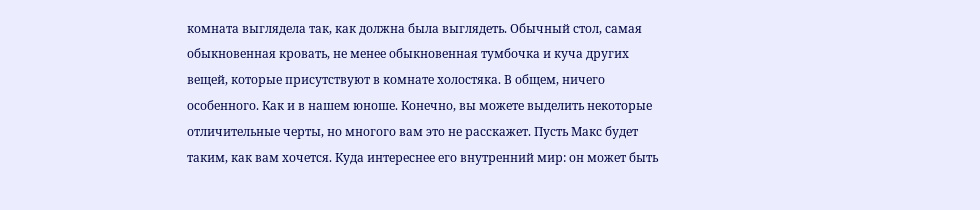комната выглядела так, как должна была выглядеть. Обычный стол, самая обыкновенная кровать, не менее обыкновенная тумбочка и куча других вещей, которые присутствуют в комнате холостяка. В общем, ничего особенного. Как и в нашем юноше. Конечно, вы можете выделить некоторые отличительные черты, но многого вам это не расскажет. Пусть Макс будет таким, как вам хочется. Куда интереснее его внутренний мир: он может быть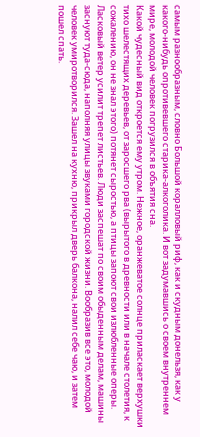самым разнообразным, словно Большой коралловый риф, как и скудным донельзя, как у какого-нибудь опротивевшего старика-алкоголика. И вот задумавшись о своем внутреннем мире, молодой человек погрузился в объятия сна.
Какой чудесный вид откроется ему утром. Нежное, оранжеватое солнце приласкает верхушки тихо шелестящих деревьев, от заросшего рва (вырытого в древности или в начале столетия, к сожалению, он не знал этого) потянет сыростью, а птицы запоют свои излюбленные оперы. Ласковый ветер усилит трепет листьев. Люди заспешат по своим обыденным делам, машины заснуют туда-сюда, наполняя улицы звуками городской жизни. Вообразив все это, молодой человек умиротворился. Зашел на кухню, прикрыл дверь балкона, налил себе чаю, и затем пошел спать.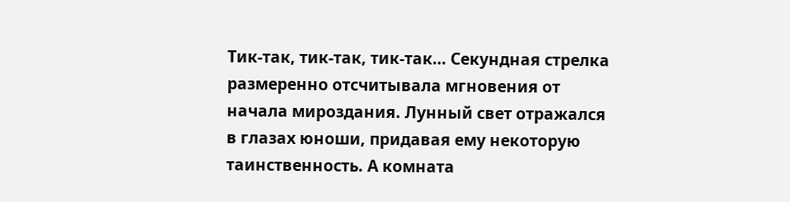Тик-так, тик-так, тик-так… Секундная стрелка размеренно отсчитывала мгновения от начала мироздания. Лунный свет отражался в глазах юноши, придавая ему некоторую таинственность. А комната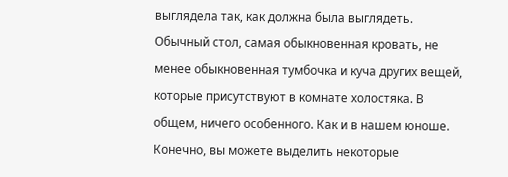выглядела так, как должна была выглядеть. Обычный стол, самая обыкновенная кровать, не менее обыкновенная тумбочка и куча других вещей, которые присутствуют в комнате холостяка. В общем, ничего особенного. Как и в нашем юноше. Конечно, вы можете выделить некоторые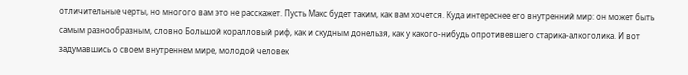отличительные черты, но многого вам это не расскажет. Пусть Макс будет таким, как вам хочется. Куда интереснее его внутренний мир: он может быть самым разнообразным, словно Большой коралловый риф, как и скудным донельзя, как у какого-нибудь опротивевшего старика-алкоголика. И вот задумавшись о своем внутреннем мире, молодой человек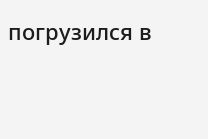погрузился в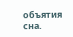объятия сна.